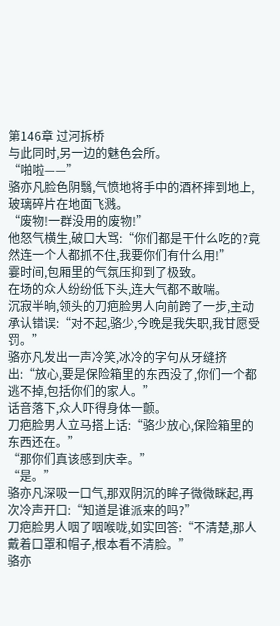第146章 过河拆桥
与此同时,另一边的魅色会所。
“啪啦——”
骆亦凡脸色阴翳,气愤地将手中的酒杯摔到地上,玻璃碎片在地面飞溅。
“废物!一群没用的废物!”
他怒气横生,破口大骂:“你们都是干什么吃的?竟然连一个人都抓不住,我要你们有什么用!”
霎时间,包厢里的气氛压抑到了极致。
在场的众人纷纷低下头,连大气都不敢喘。
沉寂半晌,领头的刀疤脸男人向前跨了一步,主动承认错误:“对不起,骆少,今晚是我失职,我甘愿受罚。”
骆亦凡发出一声冷笑,冰冷的字句从牙缝挤出:“放心,要是保险箱里的东西没了,你们一个都逃不掉,包括你们的家人。”
话音落下,众人吓得身体一颤。
刀疤脸男人立马搭上话:“骆少放心,保险箱里的东西还在。”
“那你们真该感到庆幸。”
“是。”
骆亦凡深吸一口气,那双阴沉的眸子微微眯起,再次冷声开口:“知道是谁派来的吗?”
刀疤脸男人咽了咽喉咙,如实回答:“不清楚,那人戴着口罩和帽子,根本看不清脸。”
骆亦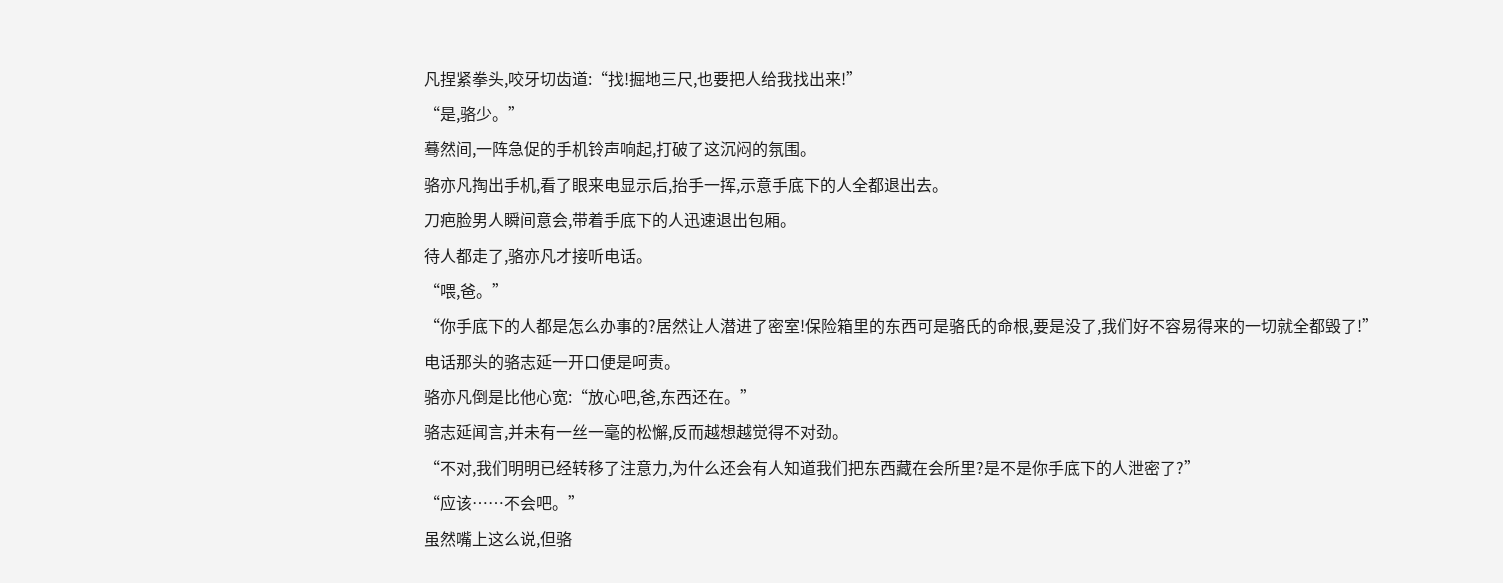凡捏紧拳头,咬牙切齿道:“找!掘地三尺,也要把人给我找出来!”
“是,骆少。”
蓦然间,一阵急促的手机铃声响起,打破了这沉闷的氛围。
骆亦凡掏出手机,看了眼来电显示后,抬手一挥,示意手底下的人全都退出去。
刀疤脸男人瞬间意会,带着手底下的人迅速退出包厢。
待人都走了,骆亦凡才接听电话。
“喂,爸。”
“你手底下的人都是怎么办事的?居然让人潜进了密室!保险箱里的东西可是骆氏的命根,要是没了,我们好不容易得来的一切就全都毁了!”
电话那头的骆志延一开口便是呵责。
骆亦凡倒是比他心宽:“放心吧,爸,东西还在。”
骆志延闻言,并未有一丝一毫的松懈,反而越想越觉得不对劲。
“不对,我们明明已经转移了注意力,为什么还会有人知道我们把东西藏在会所里?是不是你手底下的人泄密了?”
“应该……不会吧。”
虽然嘴上这么说,但骆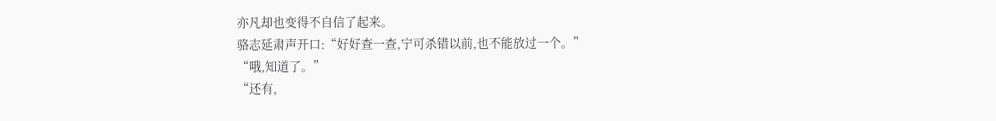亦凡却也变得不自信了起来。
骆志延肃声开口:“好好查一查,宁可杀错以前,也不能放过一个。”
“哦,知道了。”
“还有,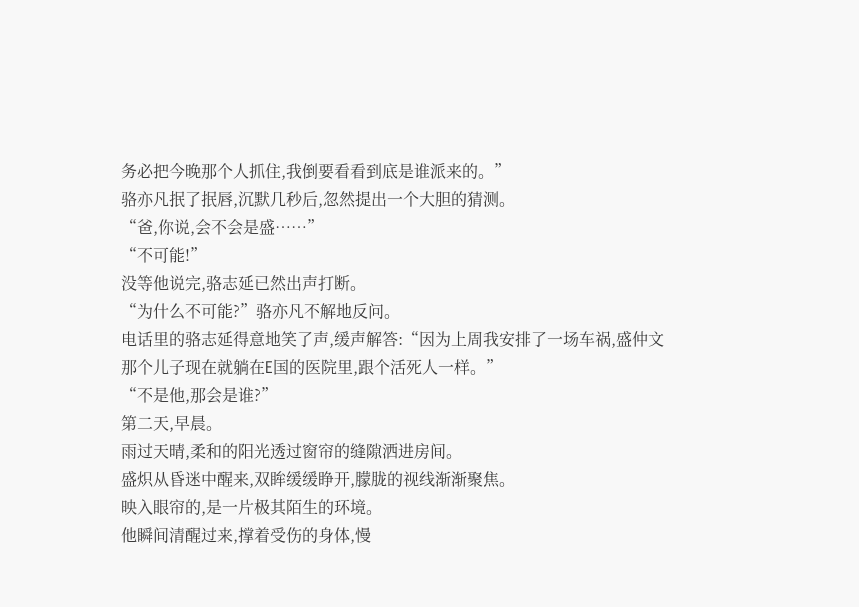务必把今晚那个人抓住,我倒要看看到底是谁派来的。”
骆亦凡抿了抿唇,沉默几秒后,忽然提出一个大胆的猜测。
“爸,你说,会不会是盛……”
“不可能!”
没等他说完,骆志延已然出声打断。
“为什么不可能?”骆亦凡不解地反问。
电话里的骆志延得意地笑了声,缓声解答:“因为上周我安排了一场车祸,盛仲文那个儿子现在就躺在E国的医院里,跟个活死人一样。”
“不是他,那会是谁?”
第二天,早晨。
雨过天晴,柔和的阳光透过窗帘的缝隙洒进房间。
盛炽从昏迷中醒来,双眸缓缓睁开,朦胧的视线渐渐聚焦。
映入眼帘的,是一片极其陌生的环境。
他瞬间清醒过来,撑着受伤的身体,慢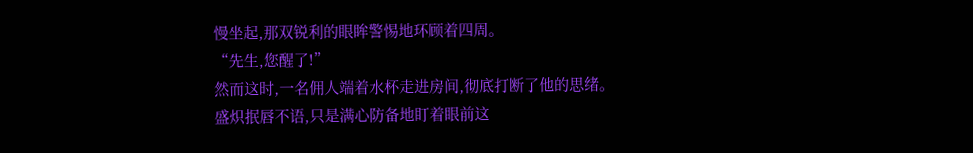慢坐起,那双锐利的眼眸警惕地环顾着四周。
“先生,您醒了!”
然而这时,一名佣人端着水杯走进房间,彻底打断了他的思绪。
盛炽抿唇不语,只是满心防备地盯着眼前这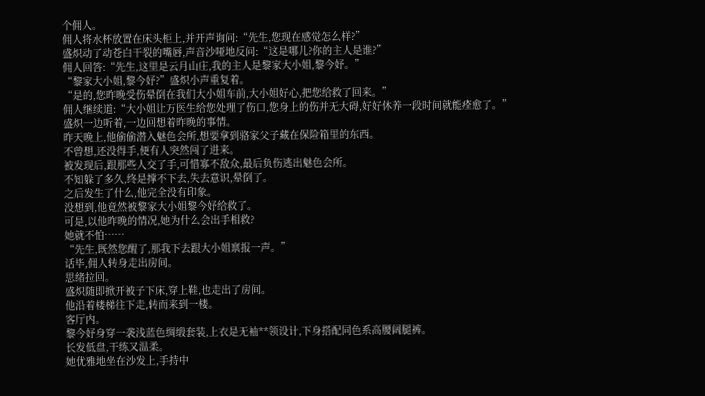个佣人。
佣人将水杯放置在床头柜上,并开声询问:“先生,您现在感觉怎么样?”
盛炽动了动苍白干裂的嘴唇,声音沙哑地反问:“这是哪儿?你的主人是谁?”
佣人回答:“先生,这里是云月山庄,我的主人是黎家大小姐,黎今妤。”
“黎家大小姐,黎今妤?”盛炽小声重复着。
“是的,您昨晚受伤晕倒在我们大小姐车前,大小姐好心,把您给救了回来。”
佣人继续道:“大小姐让万医生给您处理了伤口,您身上的伤并无大碍,好好休养一段时间就能痊愈了。”
盛炽一边听着,一边回想着昨晚的事情。
昨天晚上,他偷偷潜入魅色会所,想要拿到骆家父子藏在保险箱里的东西。
不曾想,还没得手,便有人突然闯了进来。
被发现后,跟那些人交了手,可惜寡不敌众,最后负伤逃出魅色会所。
不知躲了多久,终是撑不下去,失去意识,晕倒了。
之后发生了什么,他完全没有印象。
没想到,他竟然被黎家大小姐黎今妤给救了。
可是,以他昨晚的情况,她为什么会出手相救?
她就不怕……
“先生,既然您醒了,那我下去跟大小姐禀报一声。”
话毕,佣人转身走出房间。
思绪拉回。
盛炽随即掀开被子下床,穿上鞋,也走出了房间。
他沿着楼梯往下走,转而来到一楼。
客厅内。
黎今妤身穿一袭浅蓝色绸缎套装,上衣是无袖**领设计,下身搭配同色系高腰阔腿裤。
长发低盘,干练又温柔。
她优雅地坐在沙发上,手持中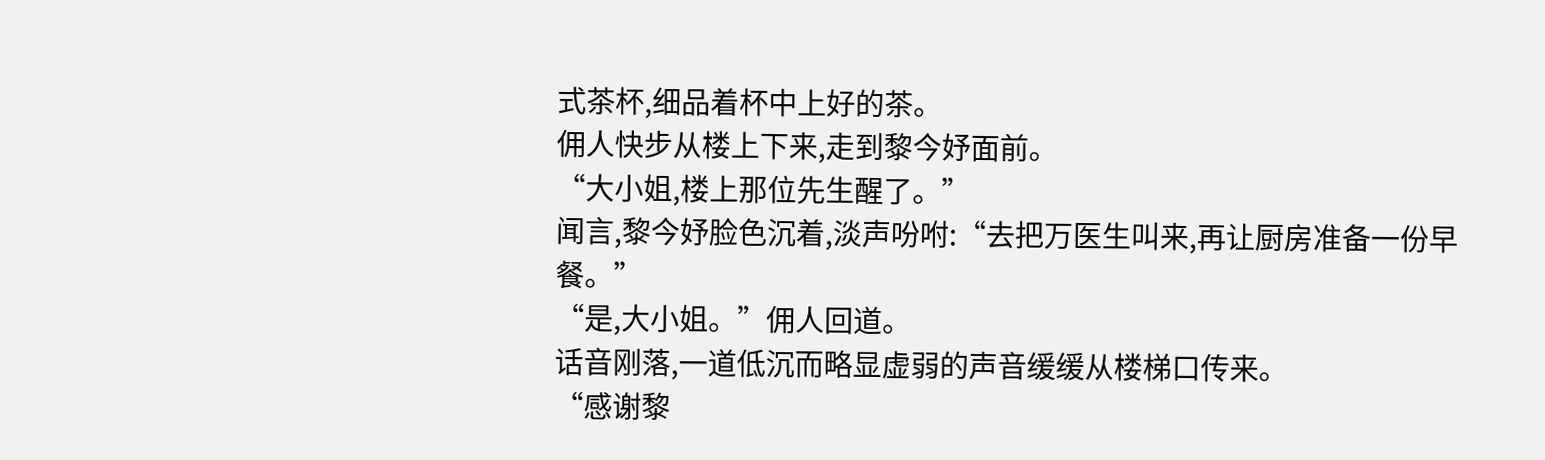式茶杯,细品着杯中上好的茶。
佣人快步从楼上下来,走到黎今妤面前。
“大小姐,楼上那位先生醒了。”
闻言,黎今妤脸色沉着,淡声吩咐:“去把万医生叫来,再让厨房准备一份早餐。”
“是,大小姐。”佣人回道。
话音刚落,一道低沉而略显虚弱的声音缓缓从楼梯口传来。
“感谢黎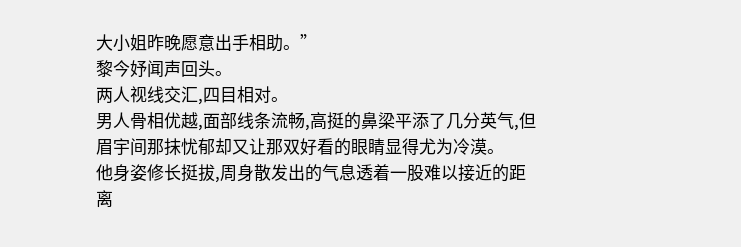大小姐昨晚愿意出手相助。”
黎今妤闻声回头。
两人视线交汇,四目相对。
男人骨相优越,面部线条流畅,高挺的鼻梁平添了几分英气,但眉宇间那抹忧郁却又让那双好看的眼睛显得尤为冷漠。
他身姿修长挺拔,周身散发出的气息透着一股难以接近的距离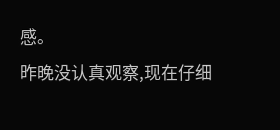感。
昨晚没认真观察,现在仔细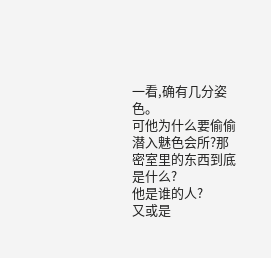一看,确有几分姿色。
可他为什么要偷偷潜入魅色会所?那密室里的东西到底是什么?
他是谁的人?
又或是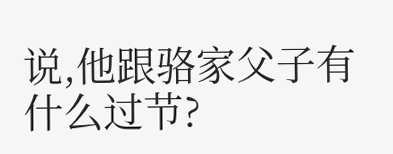说,他跟骆家父子有什么过节?